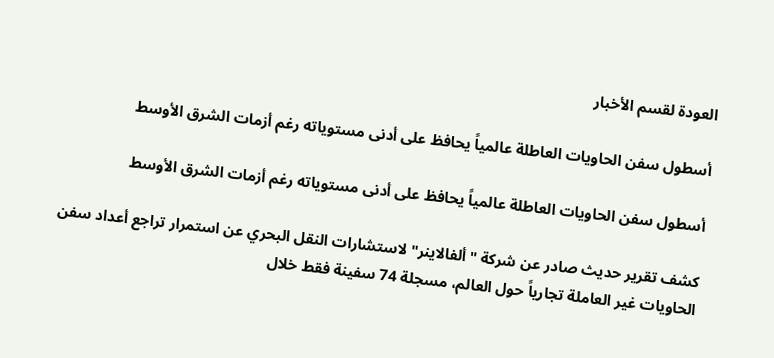العودة لقسم الأخبار

أسطول سفن الحاويات العاطلة عالمياً يحافظ على أدنى مستوياته رغم أزمات الشرق الأوسط

أسطول سفن الحاويات العاطلة عالمياً يحافظ على أدنى مستوياته رغم أزمات الشرق الأوسط

كشف تقرير حديث صادر عن شركة "ألفالاينر" لاستشارات النقل البحري عن استمرار تراجع أعداد سفن الحاويات غير العاملة تجارياً حول العالم، مسجلة 74 سفينة فقط خلال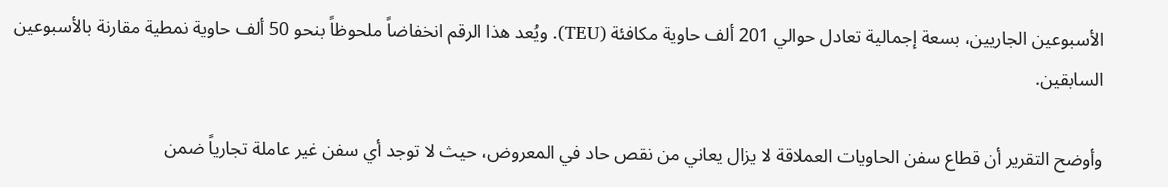الأسبوعين الجاريين، بسعة إجمالية تعادل حوالي 201 ألف حاوية مكافئة (TEU). ويُعد هذا الرقم انخفاضاً ملحوظاً بنحو 50 ألف حاوية نمطية مقارنة بالأسبوعين السابقين.

وأوضح التقرير أن قطاع سفن الحاويات العملاقة لا يزال يعاني من نقص حاد في المعروض، حيث لا توجد أي سفن غير عاملة تجارياً ضمن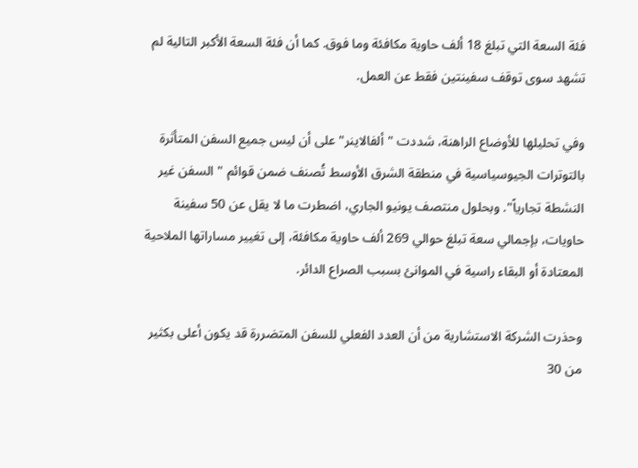فئة السعة التي تبلغ 18 ألف حاوية مكافئة وما فوق. كما أن فئة السعة الأكبر التالية لم تشهد سوى توقف سفينتين فقط عن العمل.

وفي تحليلها للأوضاع الراهنة، شددت "ألفالاينر" على أن ليس جميع السفن المتأثرة بالتوترات الجيوسياسية في منطقة الشرق الأوسط تُصنف ضمن قوائم "السفن غير النشطة تجارياً". وبحلول منتصف يونيو الجاري، اضطرت ما لا يقل عن 50 سفينة حاويات، بإجمالي سعة تبلغ حوالي 269 ألف حاوية مكافئة، إلى تغيير مساراتها الملاحية المعتادة أو البقاء راسية في الموانئ بسبب الصراع الدائر.

وحذرت الشركة الاستشارية من أن العدد الفعلي للسفن المتضررة قد يكون أعلى بكثير من 30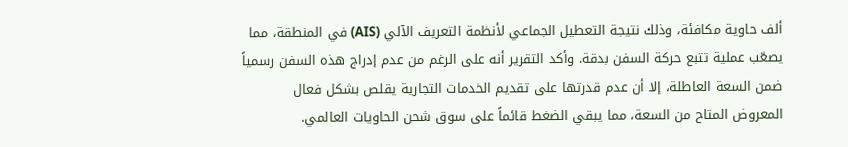ألف حاوية مكافئة، وذلك نتيجة التعطيل الجماعي لأنظمة التعريف الآلي (AIS) في المنطقة، مما يصعّب عملية تتبع حركة السفن بدقة. وأكد التقرير أنه على الرغم من عدم إدراج هذه السفن رسمياً ضمن السعة العاطلة، إلا أن عدم قدرتها على تقديم الخدمات التجارية يقلص بشكل فعال المعروض المتاح من السعة، مما يبقي الضغط قائماً على سوق شحن الحاويات العالمي.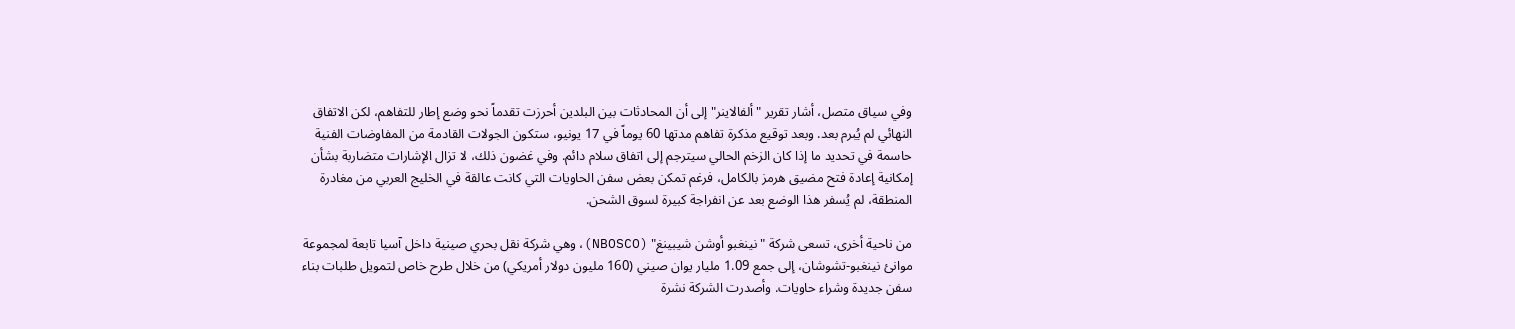وفي سياق متصل، أشار تقرير "ألفالاينر" إلى أن المحادثات بين البلدين أحرزت تقدماً نحو وضع إطار للتفاهم، لكن الاتفاق النهائي لم يُبرم بعد. وبعد توقيع مذكرة تفاهم مدتها 60 يوماً في 17 يونيو، ستكون الجولات القادمة من المفاوضات الفنية حاسمة في تحديد ما إذا كان الزخم الحالي سيترجم إلى اتفاق سلام دائم. وفي غضون ذلك، لا تزال الإشارات متضاربة بشأن إمكانية إعادة فتح مضيق هرمز بالكامل، فرغم تمكن بعض سفن الحاويات التي كانت عالقة في الخليج العربي من مغادرة المنطقة، لم يُسفر هذا الوضع بعد عن انفراجة كبيرة لسوق الشحن.

من ناحية أخرى، تسعى شركة "نينغبو أوشن شيبينغ" (NBOSCO)، وهي شركة نقل بحري صينية داخل آسيا تابعة لمجموعة موانئ نينغبو-تشوشان، إلى جمع 1.09 مليار يوان صيني (160 مليون دولار أمريكي) من خلال طرح خاص لتمويل طلبات بناء سفن جديدة وشراء حاويات. وأصدرت الشركة نشرة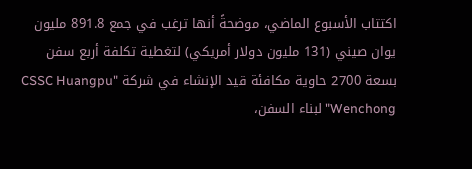اكتتاب الأسبوع الماضي، موضحةً أنها ترغب في جمع 891.8 مليون يوان صيني (131 مليون دولار أمريكي) لتغطية تكلفة أربع سفن بسعة 2700 حاوية مكافئة قيد الإنشاء في شركة "CSSC Huangpu Wenchong" لبناء السفن،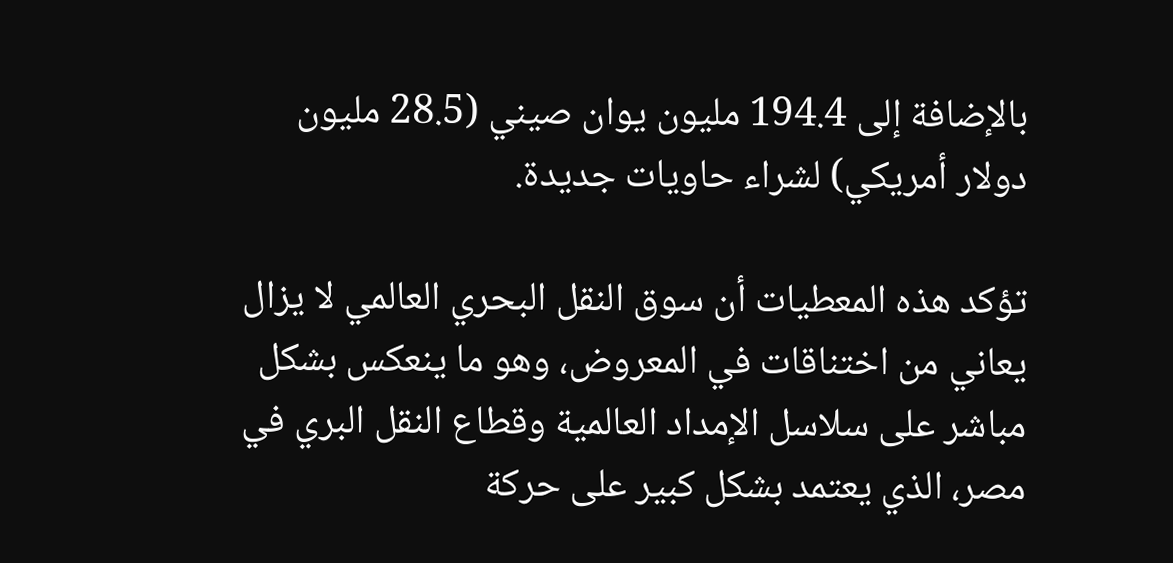بالإضافة إلى 194.4 مليون يوان صيني (28.5 مليون دولار أمريكي) لشراء حاويات جديدة.

تؤكد هذه المعطيات أن سوق النقل البحري العالمي لا يزال يعاني من اختناقات في المعروض، وهو ما ينعكس بشكل مباشر على سلاسل الإمداد العالمية وقطاع النقل البري في مصر، الذي يعتمد بشكل كبير على حركة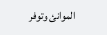الموانئ وتوفر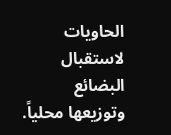الحاويات لاستقبال البضائع وتوزيعها محلياً.